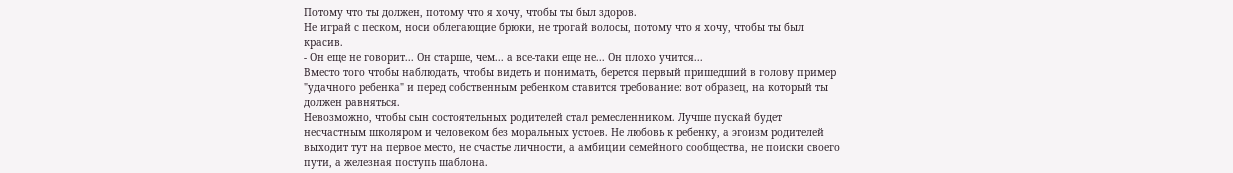Потому что ты должен, потому что я хочу, чтобы ты был здоров.
Не играй с песком, носи облегающие брюки, не трогай волосы, потому что я хочу, чтобы ты был красив.
- Он еще не говорит... Он старше, чем... а все-таки еще не... Он плохо учится...
Вместо того чтобы наблюдать, чтобы видеть и понимать, берется первый пришедший в голову пример "удачного ребенка" и перед собственным ребенком ставится требование: вот образец, на который ты должен равняться.
Невозможно, чтобы сын состоятельных родителей стал ремесленником. Лучше пускай будет несчастным школяром и человеком без моральных устоев. Не любовь к ребенку, а эгоизм родителей выходит тут на первое место, не счастье личности, а амбиции семейного сообщества, не поиски своего пути, а железная поступь шаблона.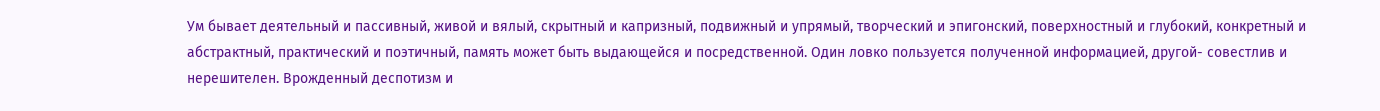Ум бывает деятельный и пассивный, живой и вялый, скрытный и капризный, подвижный и упрямый, творческий и эпигонский, поверхностный и глубокий, конкретный и абстрактный, практический и поэтичный, память может быть выдающейся и посредственной. Один ловко пользуется полученной информацией, другой- совестлив и нерешителен. Врожденный деспотизм и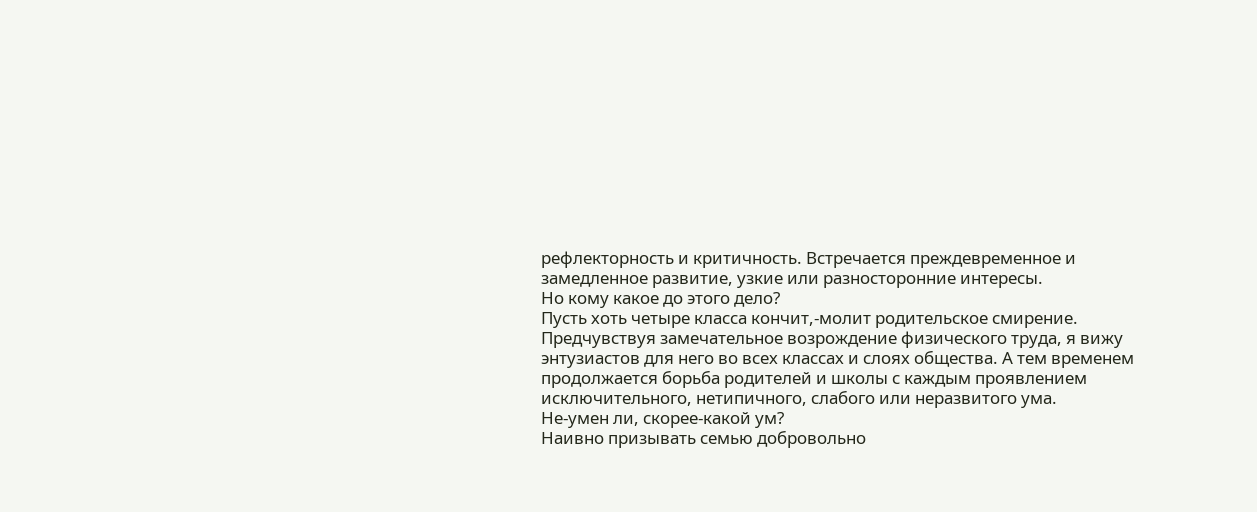рефлекторность и критичность. Встречается преждевременное и замедленное развитие, узкие или разносторонние интересы.
Но кому какое до этого дело?
Пусть хоть четыре класса кончит,-молит родительское смирение.
Предчувствуя замечательное возрождение физического труда, я вижу энтузиастов для него во всех классах и слоях общества. А тем временем продолжается борьба родителей и школы с каждым проявлением исключительного, нетипичного, слабого или неразвитого ума.
Не-умен ли, скорее-какой ум?
Наивно призывать семью добровольно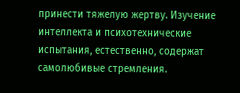принести тяжелую жертву. Изучение интеллекта и психотехнические испытания, естественно, содержат самолюбивые стремления.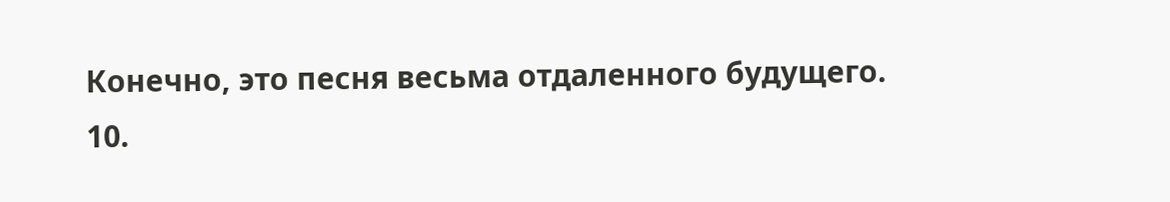Конечно, это песня весьма отдаленного будущего.
10.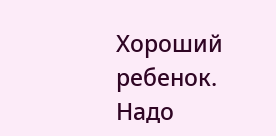Хороший ребенок.
Надо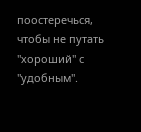поостеречься, чтобы не путать "хороший" с "удобным".